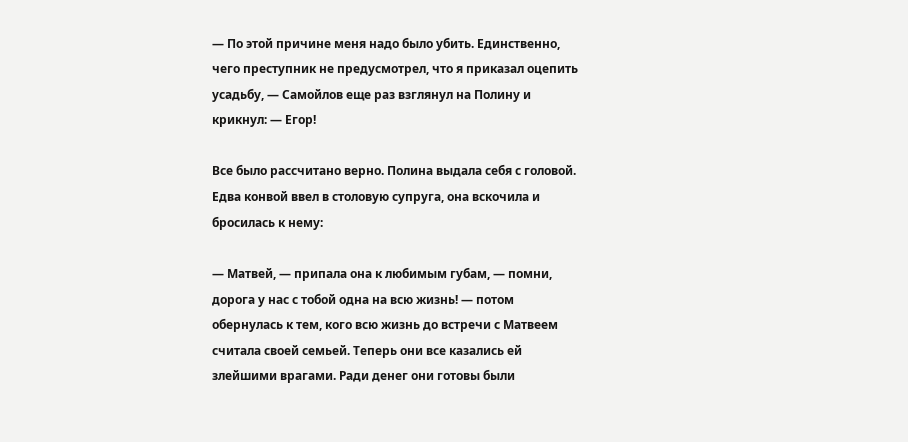— По этой причине меня надо было убить. Единственно, чего преступник не предусмотрел, что я приказал оцепить усадьбу, — Самойлов еще раз взглянул на Полину и крикнул: — Егор!

Все было рассчитано верно. Полина выдала себя с головой. Едва конвой ввел в столовую супруга, она вскочила и бросилась к нему:

— Матвей, — припала она к любимым губам, — помни, дорога у нас с тобой одна на всю жизнь! — потом обернулась к тем, кого всю жизнь до встречи с Матвеем считала своей семьей. Теперь они все казались ей злейшими врагами. Ради денег они готовы были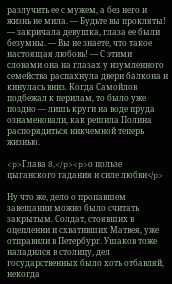разлучить ее с мужем, а без него и жизнь не мила. — Будьте вы прокляты! — закричала девушка, глаза ее были безумны. — Вы не знаете, что такое настоящая любовь! — С этими словами она на глазах у изумленного семейства распахнула двери балкона и кинулась вниз. Когда Самойлов подбежал к перилам, то было уже поздно — лишь круги на воде пруда ознаменовали, как решила Полина распорядиться никчемной теперь жизнью.

<p>Глава 8,</p><p>о пользе цыганского гадания и силе любви</p>

Ну что же, дело о пропавшем завещании можно было считать закрытым. Солдат, стоявших в оцеплении и схвативших Матвея, уже отправили в Петербург. Ушаков тоже наладился в столицу, дел государственных было хоть отбавляй, некогда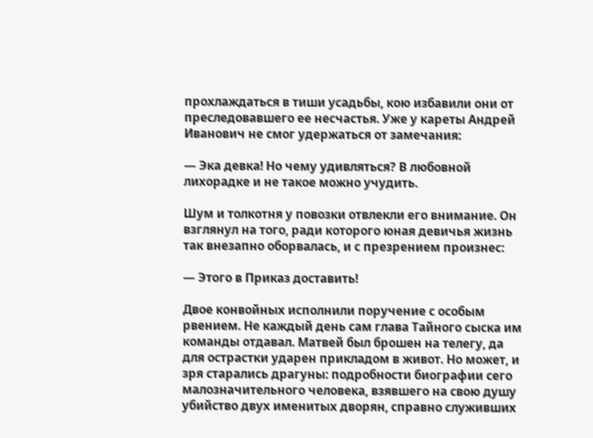прохлаждаться в тиши усадьбы, кою избавили они от преследовавшего ее несчастья. Уже у кареты Андрей Иванович не смог удержаться от замечания:

— Эка девка! Но чему удивляться? В любовной лихорадке и не такое можно учудить.

Шум и толкотня у повозки отвлекли его внимание. Он взглянул на того, ради которого юная девичья жизнь так внезапно оборвалась, и с презрением произнес:

— Этого в Приказ доставить!

Двое конвойных исполнили поручение с особым рвением. Не каждый день сам глава Тайного сыска им команды отдавал. Матвей был брошен на телегу, да для острастки ударен прикладом в живот. Но может, и зря старались драгуны: подробности биографии сего малозначительного человека, взявшего на свою душу убийство двух именитых дворян, справно служивших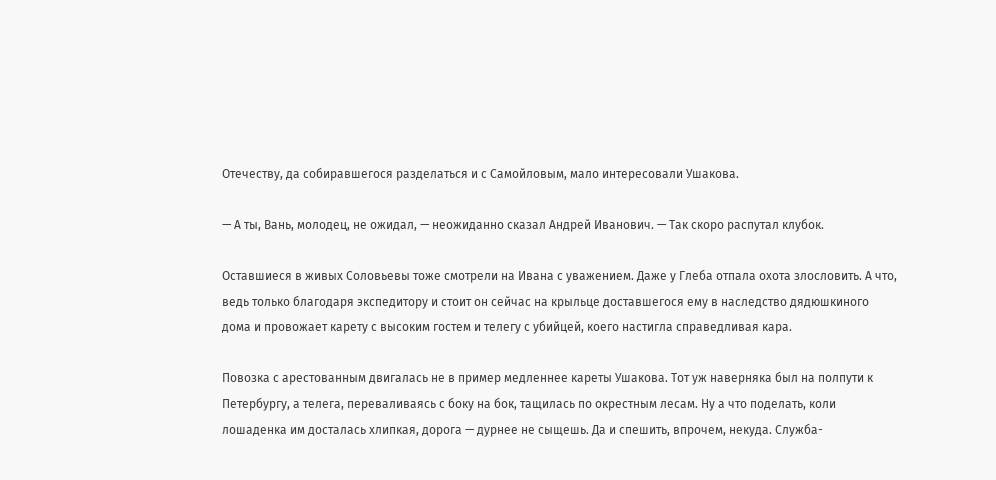Отечеству, да собиравшегося разделаться и с Самойловым, мало интересовали Ушакова.

— А ты, Вань, молодец, не ожидал, — неожиданно сказал Андрей Иванович. — Так скоро распутал клубок.

Оставшиеся в живых Соловьевы тоже смотрели на Ивана с уважением. Даже у Глеба отпала охота злословить. А что, ведь только благодаря экспедитору и стоит он сейчас на крыльце доставшегося ему в наследство дядюшкиного дома и провожает карету с высоким гостем и телегу с убийцей, коего настигла справедливая кара.

Повозка с арестованным двигалась не в пример медленнее кареты Ушакова. Тот уж наверняка был на полпути к Петербургу, а телега, переваливаясь с боку на бок, тащилась по окрестным лесам. Ну а что поделать, коли лошаденка им досталась хлипкая, дорога — дурнее не сыщешь. Да и спешить, впрочем, некуда. Служба-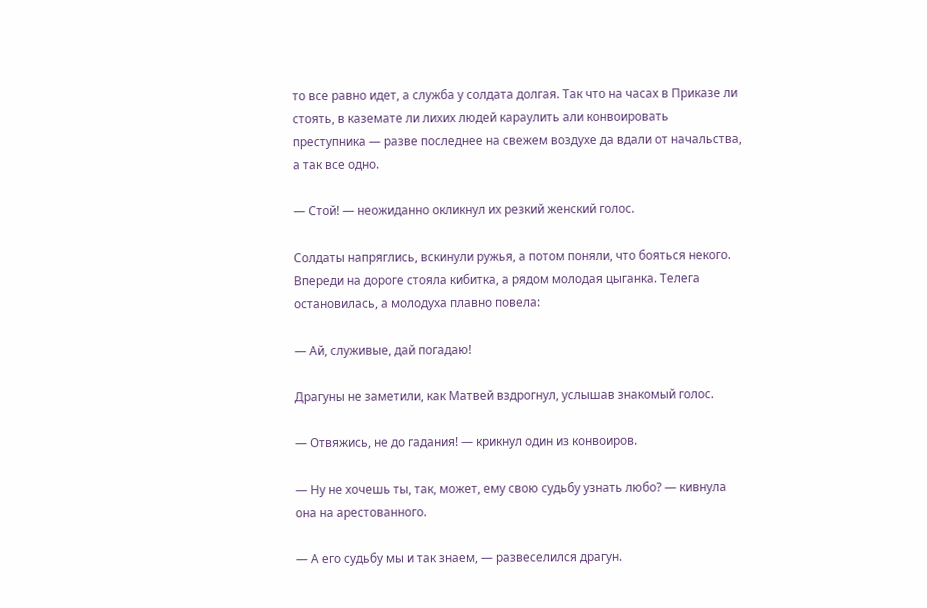то все равно идет, а служба у солдата долгая. Так что на часах в Приказе ли стоять, в каземате ли лихих людей караулить али конвоировать преступника — разве последнее на свежем воздухе да вдали от начальства, а так все одно.

— Стой! — неожиданно окликнул их резкий женский голос.

Солдаты напряглись, вскинули ружья, а потом поняли, что бояться некого. Впереди на дороге стояла кибитка, а рядом молодая цыганка. Телега остановилась, а молодуха плавно повела:

— Ай, служивые, дай погадаю!

Драгуны не заметили, как Матвей вздрогнул, услышав знакомый голос.

— Отвяжись, не до гадания! — крикнул один из конвоиров.

— Ну не хочешь ты, так, может, ему свою судьбу узнать любо? — кивнула она на арестованного.

— А его судьбу мы и так знаем, — развеселился драгун.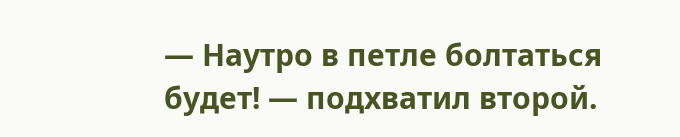— Наутро в петле болтаться будет! — подхватил второй.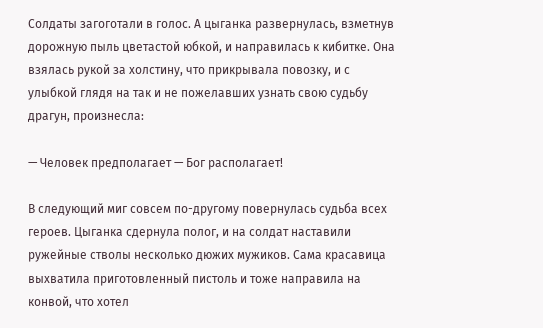Солдаты загоготали в голос. А цыганка развернулась, взметнув дорожную пыль цветастой юбкой, и направилась к кибитке. Она взялась рукой за холстину, что прикрывала повозку, и с улыбкой глядя на так и не пожелавших узнать свою судьбу драгун, произнесла:

— Человек предполагает — Бог располагает!

В следующий миг совсем по-другому повернулась судьба всех героев. Цыганка сдернула полог, и на солдат наставили ружейные стволы несколько дюжих мужиков. Сама красавица выхватила приготовленный пистоль и тоже направила на конвой, что хотел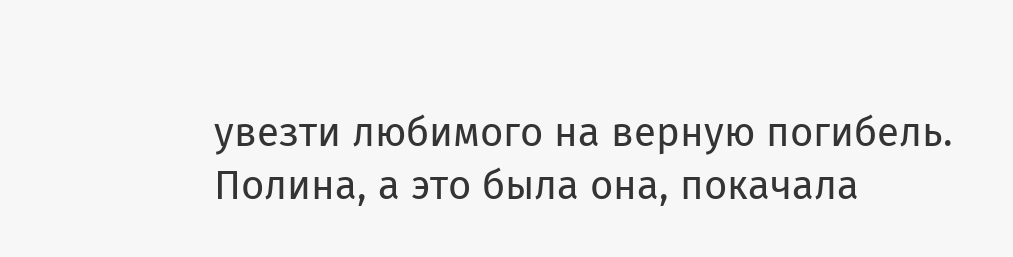увезти любимого на верную погибель. Полина, а это была она, покачала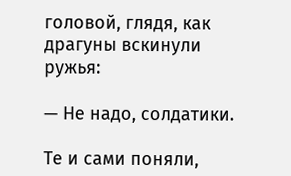головой, глядя, как драгуны вскинули ружья:

— Не надо, солдатики.

Те и сами поняли,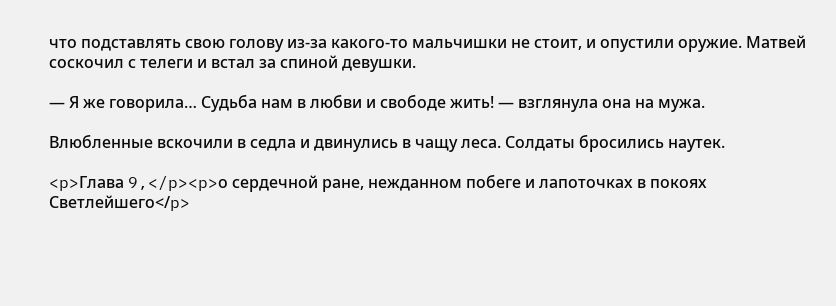что подставлять свою голову из-за какого-то мальчишки не стоит, и опустили оружие. Матвей соскочил с телеги и встал за спиной девушки.

— Я же говорила… Судьба нам в любви и свободе жить! — взглянула она на мужа.

Влюбленные вскочили в седла и двинулись в чащу леса. Солдаты бросились наутек.

<p>Глава 9,</p><p>о сердечной ране, нежданном побеге и лапоточках в покоях Светлейшего</p>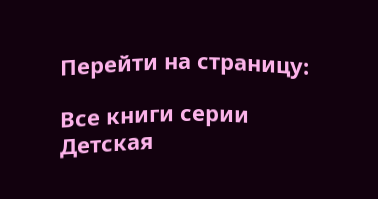Перейти на страницу:

Все книги серии Детская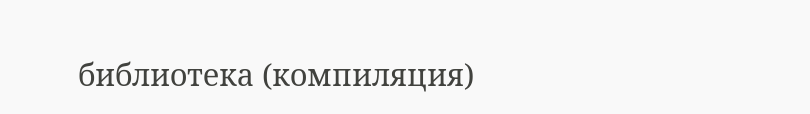библиотека (компиляция)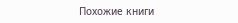Похожие книги